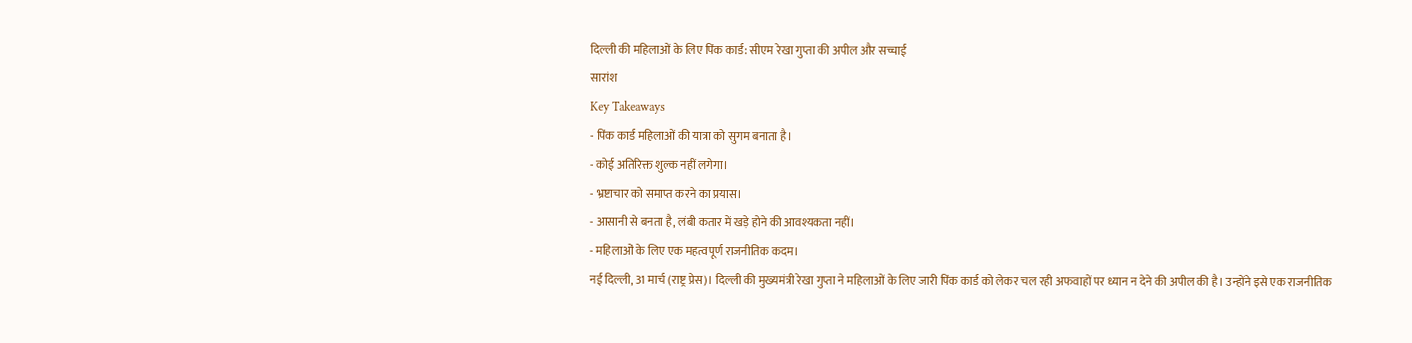दिल्ली की महिलाओं के लिए पिंक कार्ड: सीएम रेखा गुप्ता की अपील और सच्चाई
सारांश
Key Takeaways
- पिंक कार्ड महिलाओं की यात्रा को सुगम बनाता है।
- कोई अतिरिक्त शुल्क नहीं लगेगा।
- भ्रष्टाचार को समाप्त करने का प्रयास।
- आसानी से बनता है, लंबी कतार में खड़े होने की आवश्यकता नहीं।
- महिलाओं के लिए एक महत्वपूर्ण राजनीतिक कदम।
नई दिल्ली, 31 मार्च (राष्ट्र प्रेस)। दिल्ली की मुख्यमंत्री रेखा गुप्ता ने महिलाओं के लिए जारी पिंक कार्ड को लेकर चल रही अफवाहों पर ध्यान न देने की अपील की है। उन्होंने इसे एक राजनीतिक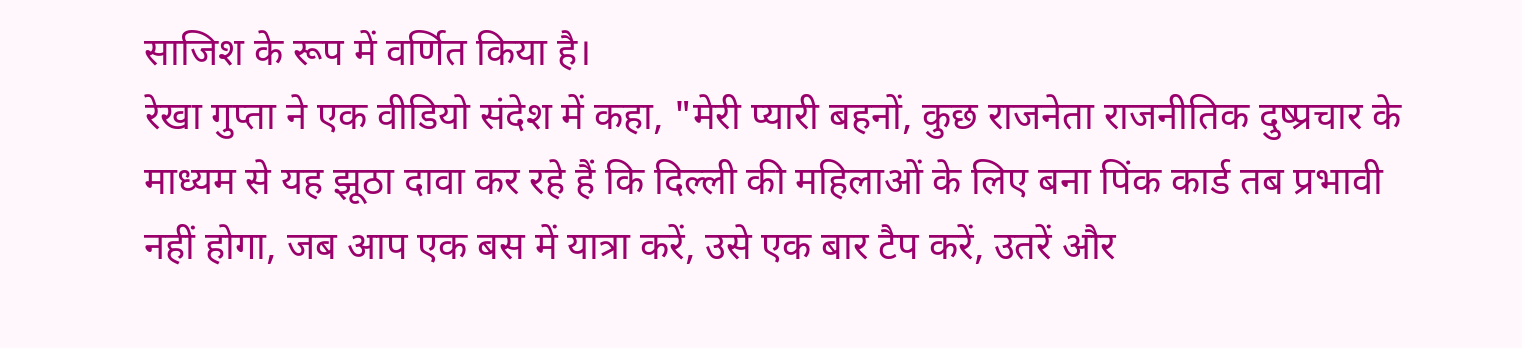साजिश के रूप में वर्णित किया है।
रेखा गुप्ता ने एक वीडियो संदेश में कहा, "मेरी प्यारी बहनों, कुछ राजनेता राजनीतिक दुष्प्रचार के माध्यम से यह झूठा दावा कर रहे हैं कि दिल्ली की महिलाओं के लिए बना पिंक कार्ड तब प्रभावी नहीं होगा, जब आप एक बस में यात्रा करें, उसे एक बार टैप करें, उतरें और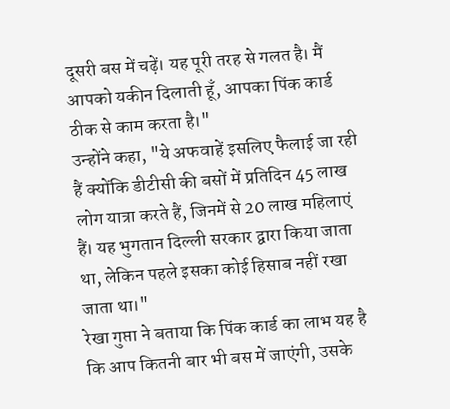दूसरी बस में चढ़ें। यह पूरी तरह से गलत है। मैं आपको यकीन दिलाती हूँ, आपका पिंक कार्ड ठीक से काम करता है।"
उन्होंने कहा, "ये अफवाहें इसलिए फैलाई जा रही हैं क्योंकि डीटीसी की बसों में प्रतिदिन 45 लाख लोग यात्रा करते हैं, जिनमें से 20 लाख महिलाएं हैं। यह भुगतान दिल्ली सरकार द्वारा किया जाता था, लेकिन पहले इसका कोई हिसाब नहीं रखा जाता था।"
रेखा गुप्ता ने बताया कि पिंक कार्ड का लाभ यह है कि आप कितनी बार भी बस में जाएंगी, उसके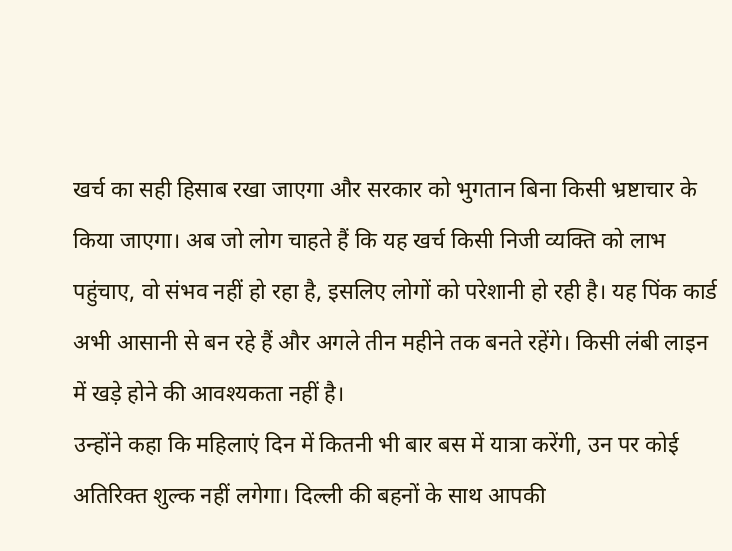खर्च का सही हिसाब रखा जाएगा और सरकार को भुगतान बिना किसी भ्रष्टाचार के किया जाएगा। अब जो लोग चाहते हैं कि यह खर्च किसी निजी व्यक्ति को लाभ पहुंचाए, वो संभव नहीं हो रहा है, इसलिए लोगों को परेशानी हो रही है। यह पिंक कार्ड अभी आसानी से बन रहे हैं और अगले तीन महीने तक बनते रहेंगे। किसी लंबी लाइन में खड़े होने की आवश्यकता नहीं है।
उन्होंने कहा कि महिलाएं दिन में कितनी भी बार बस में यात्रा करेंगी, उन पर कोई अतिरिक्त शुल्क नहीं लगेगा। दिल्ली की बहनों के साथ आपकी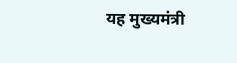यह मुख्यमंत्री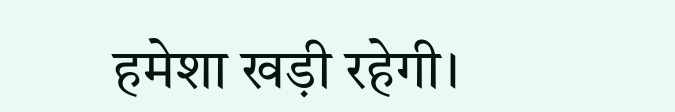हमेशा खड़ी रहेगी।